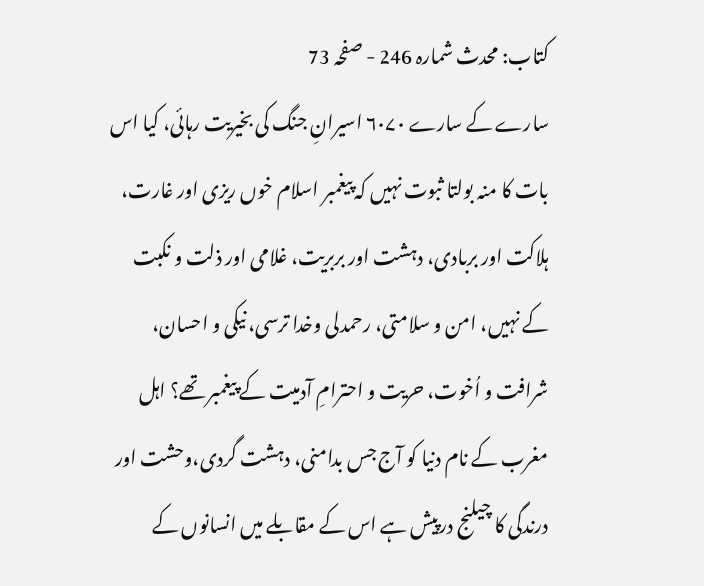کتاب: محدث شمارہ 246 - صفحہ 73
سارے کے سارے ۶۰۷۰ اسیرانِ جنگ کی بخیریت رہائی، کیا اس بات کا منہ بولتا ثبوت نہیں کہ پیغمبر اسلام خوں ریزی اور غارت، ہلاکت اور بربادی، دہشت اور بربریت، غلامی اور ذلت و نکبت کے نہیں، امن و سلامتی، رحمدلی وخدا ترسی، نیکی و احسان، شرافت و اُخوت، حریت و احترامِ آدمیت کے پیغمبر تھے؟ اہل مغرب کے نام دنیا کو آج جس بدامنی، دہشت گردی،وحشت اور درندگی کا چیلنج درپیش ہے اس کے مقابلے میں انسانوں کے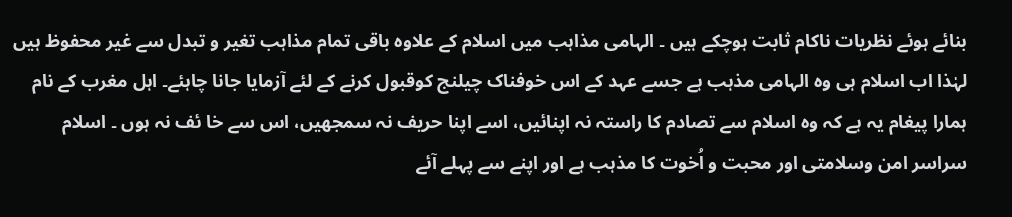بنائے ہوئے نظریات ناکام ثابت ہوچکے ہیں ۔ الہامی مذاہب میں اسلام کے علاوہ باقی تمام مذاہب تغیر و تبدل سے غیر محفوظ ہیں لہٰذا اب اسلام ہی وہ الہامی مذہب ہے جسے عہد کے اس خوفناک چیلنج کوقبول کرنے کے لئے آزمایا جانا چاہئے۔ اہل مغرب کے نام ہمارا پیغام یہ ہے کہ وہ اسلام سے تصادم کا راستہ نہ اپنائیں، اسے اپنا حریف نہ سمجھیں، اس سے خا ئف نہ ہوں ۔ اسلام سراسر امن وسلامتی اور محبت و اُخوت کا مذہب ہے اور اپنے سے پہلے آئے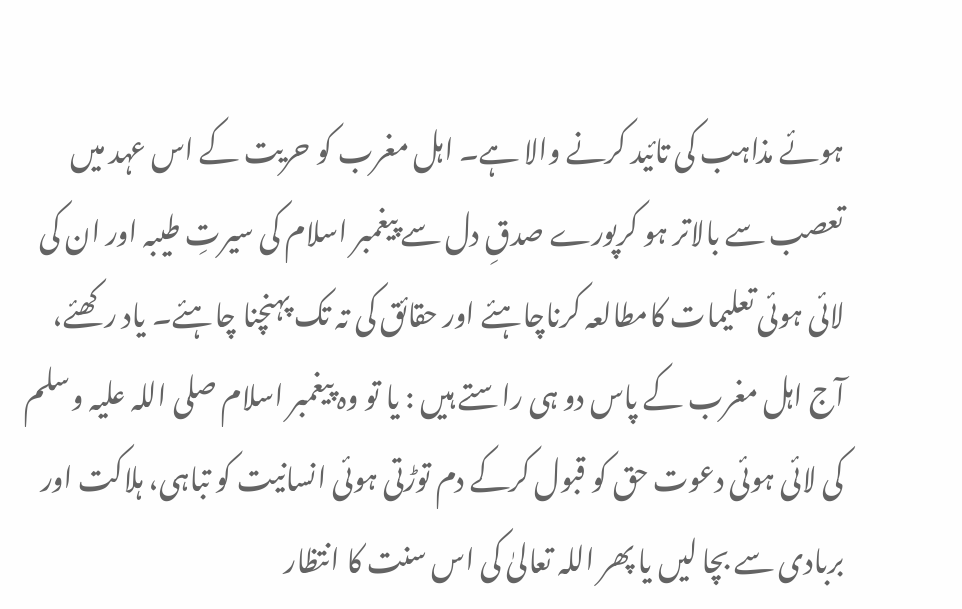ہوئے مذاہب کی تائید کرنے والا ہے۔ اہل مغرب کو حریت کے اس عہد میں تعصب سے بالاتر ہو کرپورے صدقِ دل سے پیغمبر اسلام کی سیرتِ طیبہ اور ان کی لائی ہوئی تعلیمات کامطالعہ کرناچاہئے اور حقائق کی تہ تک پہنچنا چاہئے۔ یاد رکھئے، آج اہل مغرب کے پاس دو ہی راستے ہیں : یا تو وہ پیغمبر اسلام صلی اللہ علیہ وسلم کی لائی ہوئی دعوت حق کو قبول کرکے دم توڑتی ہوئی انسانیت کو تباہی، ہلاکت اور بربادی سے بچا لیں یا پھر اللہ تعالیٰ کی اس سنت کا انتظار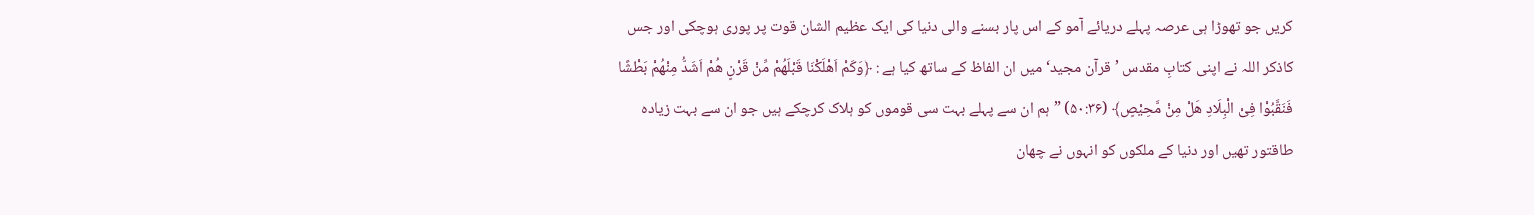کریں جو تھوڑا ہی عرصہ پہلے دریائے آمو کے اس پار بسنے والی دنیا کی ایک عظیم الشان قوت پر پوری ہوچکی اور جس کاذکر اللہ نے اپنی کتابِ مقدس ’قرآن مجید‘ میں ان الفاظ کے ساتھ کیا ہے : ﴿وَکَمْ اَهْلَکْنَا قَبْلَهُمْ مِّنْ قَرْنٍ هُمْ اَشَدُّ مِنْهُمْ بَطْشًا فَنَقَّبُوْا فِیْ الْبِلَادِ هَلْ مِنْ مَّحِيْصٍ﴾ (۵۰:۳۶) ”ہم ان سے پہلے بہت سی قوموں کو ہلاک کرچکے ہیں جو ان سے بہت زیادہ طاقتور تھیں اور دنیا کے ملکوں کو انہوں نے چھان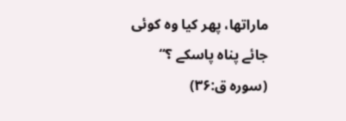ماراتھا، پھر کیا وہ کوئی جائے پناہ پاسکے ؟“ (سورہ ق:۳۶)